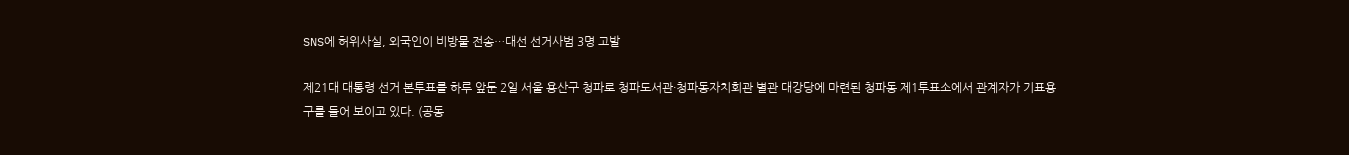SNS에 허위사실, 외국인이 비방물 전송…대선 선거사범 3명 고발

제21대 대통령 선거 본투표를 하루 앞둔 2일 서울 용산구 청파로 청파도서관·청파동자치회관 별관 대강당에 마련된 청파동 제1투표소에서 관계자가 기표용구를 들어 보이고 있다. (공동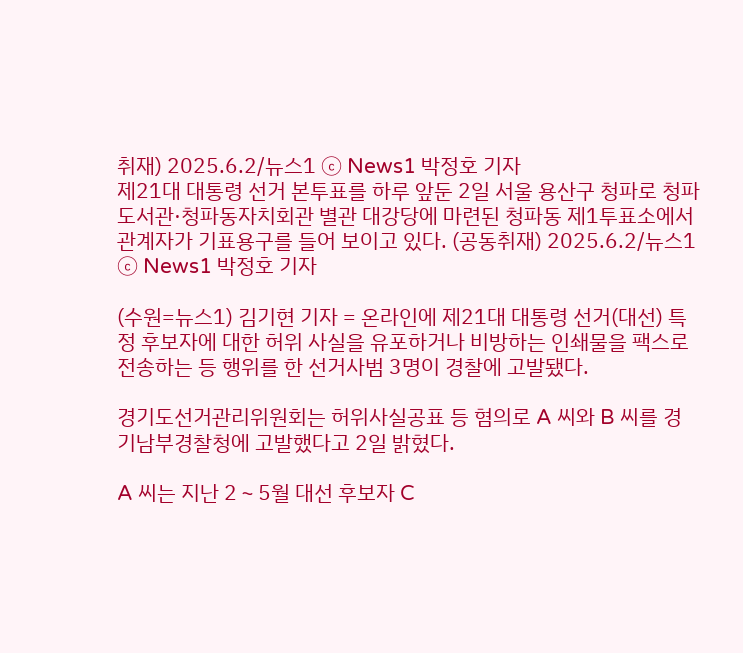취재) 2025.6.2/뉴스1 ⓒ News1 박정호 기자
제21대 대통령 선거 본투표를 하루 앞둔 2일 서울 용산구 청파로 청파도서관·청파동자치회관 별관 대강당에 마련된 청파동 제1투표소에서 관계자가 기표용구를 들어 보이고 있다. (공동취재) 2025.6.2/뉴스1 ⓒ News1 박정호 기자

(수원=뉴스1) 김기현 기자 = 온라인에 제21대 대통령 선거(대선) 특정 후보자에 대한 허위 사실을 유포하거나 비방하는 인쇄물을 팩스로 전송하는 등 행위를 한 선거사범 3명이 경찰에 고발됐다.

경기도선거관리위원회는 허위사실공표 등 혐의로 A 씨와 B 씨를 경기남부경찰청에 고발했다고 2일 밝혔다.

A 씨는 지난 2∼5월 대선 후보자 C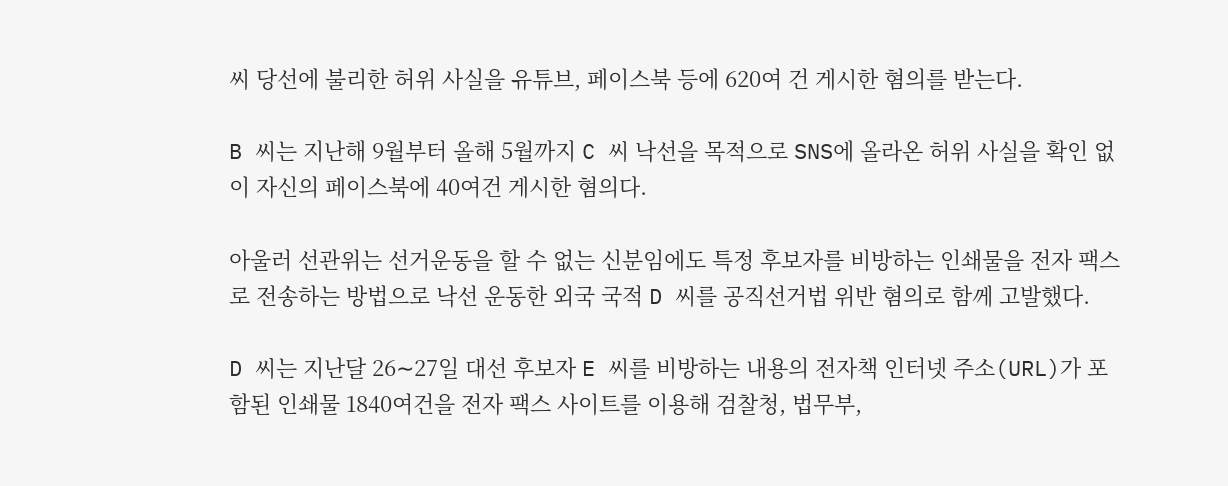씨 당선에 불리한 허위 사실을 유튜브, 페이스북 등에 620여 건 게시한 혐의를 받는다.

B 씨는 지난해 9월부터 올해 5월까지 C 씨 낙선을 목적으로 SNS에 올라온 허위 사실을 확인 없이 자신의 페이스북에 40여건 게시한 혐의다.

아울러 선관위는 선거운동을 할 수 없는 신분임에도 특정 후보자를 비방하는 인쇄물을 전자 팩스로 전송하는 방법으로 낙선 운동한 외국 국적 D 씨를 공직선거법 위반 혐의로 함께 고발했다.

D 씨는 지난달 26∼27일 대선 후보자 E 씨를 비방하는 내용의 전자책 인터넷 주소(URL)가 포함된 인쇄물 1840여건을 전자 팩스 사이트를 이용해 검찰청, 법무부,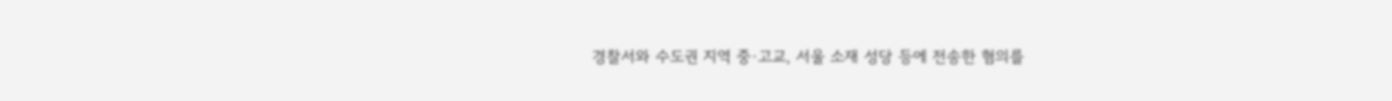경찰서와 수도권 지역 중·고교, 서울 소재 성당 등에 전송한 혐의를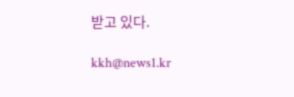받고 있다.

kkh@news1.kr